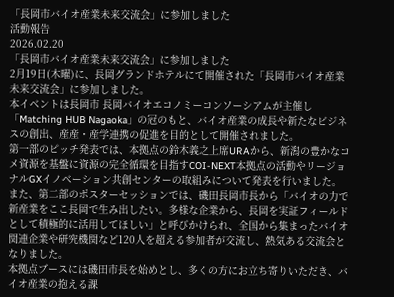「長岡市バイオ産業未来交流会」に参加しました
活動報告
2026.02.20
「長岡市バイオ産業未来交流会」に参加しました
2月19日(木曜)に、長岡グランドホテルにて開催された「長岡市バイオ産業未来交流会」に参加しました。
本イベントは長岡市 長岡バイオエコノミーコンソーシアムが主催し「Matching HUB Nagaoka」の冠のもと、バイオ産業の成長や新たなビジネスの創出、産産・産学連携の促進を目的として開催されました。
第一部のピッチ発表では、本拠点の鈴木義之上席URAから、新潟の豊かなコメ資源を基盤に資源の完全循環を目指すCOI-NEXT本拠点の活動やリージョナルGXイノベーション共創センターの取組みについて発表を行いました。
また、第二部のポスターセッションでは、磯田長岡市長から「バイオの力で新産業をここ長岡で生み出したい。多様な企業から、長岡を実証フィールドとして積極的に活用してほしい」と呼びかけられ、全国から集まったバイオ関連企業や研究機関など120人を超える参加者が交流し、熱気ある交流会となりました。
本拠点ブースには磯田市長を始めとし、多くの方にお立ち寄りいただき、バイオ産業の抱える課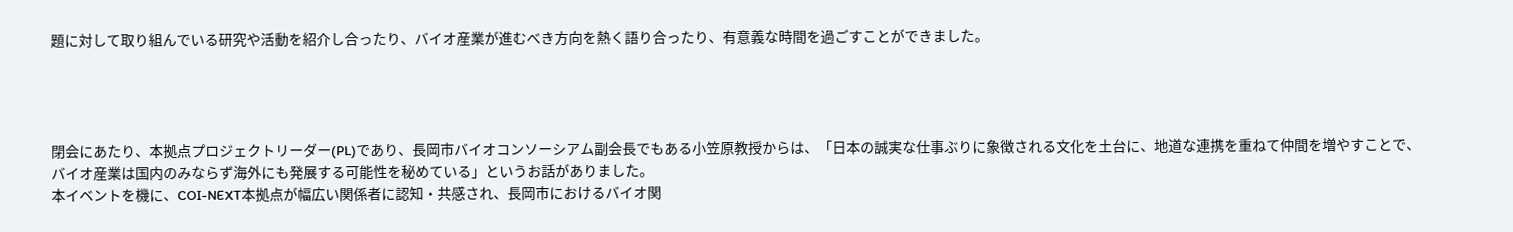題に対して取り組んでいる研究や活動を紹介し合ったり、バイオ産業が進むべき方向を熱く語り合ったり、有意義な時間を過ごすことができました。




閉会にあたり、本拠点プロジェクトリーダー(PL)であり、長岡市バイオコンソーシアム副会長でもある小笠原教授からは、「日本の誠実な仕事ぶりに象徴される文化を土台に、地道な連携を重ねて仲間を増やすことで、バイオ産業は国内のみならず海外にも発展する可能性を秘めている」というお話がありました。
本イベントを機に、COI-NEXT本拠点が幅広い関係者に認知・共感され、長岡市におけるバイオ関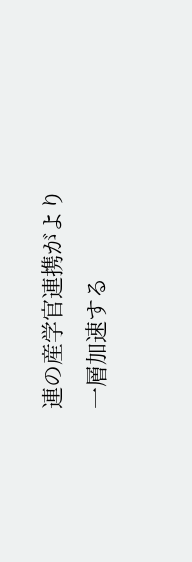連の産学官連携がより一層加速する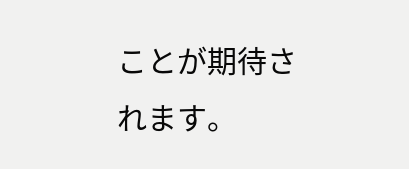ことが期待されます。